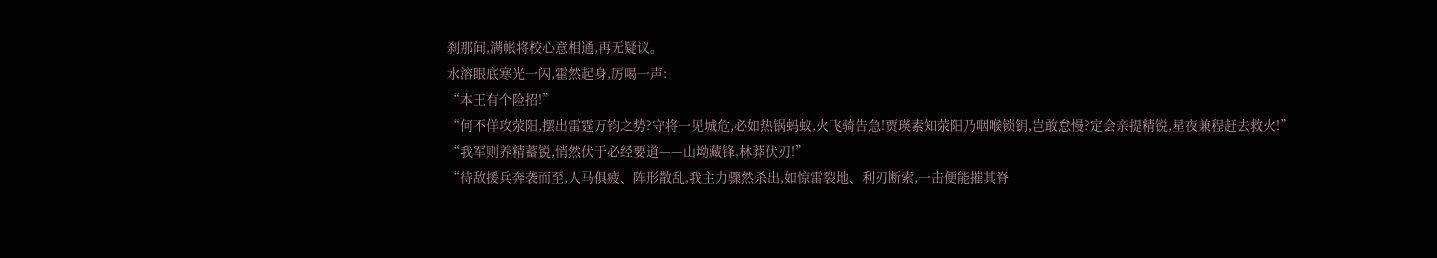刹那间,满帐将校心意相通,再无疑议。
水溶眼底寒光一闪,霍然起身,厉喝一声:
“本王有个险招!”
“何不佯攻荥阳,摆出雷霆万钧之势?守将一见城危,必如热锅蚂蚁,火飞骑告急!贾瑛素知荥阳乃咽喉锁钥,岂敢怠慢?定会亲提精锐,星夜兼程赶去救火!”
“我军则养精蓄锐,悄然伏于必经要道——山坳藏锋,林莽伏刃!”
“待敌援兵奔袭而至,人马俱疲、阵形散乱,我主力骤然杀出,如惊雷裂地、利刃断索,一击便能摧其脊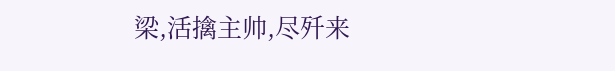梁,活擒主帅,尽歼来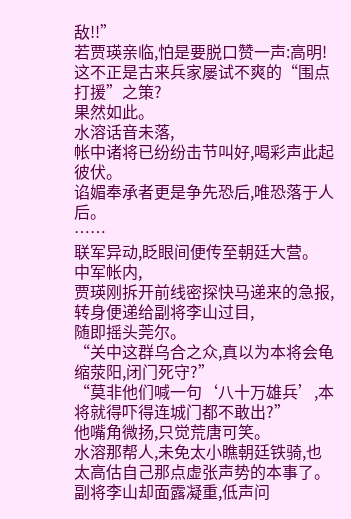敌!!”
若贾瑛亲临,怕是要脱口赞一声:高明!
这不正是古来兵家屡试不爽的“围点打援”之策?
果然如此。
水溶话音未落,
帐中诸将已纷纷击节叫好,喝彩声此起彼伏。
谄媚奉承者更是争先恐后,唯恐落于人后。
……
联军异动,眨眼间便传至朝廷大营。
中军帐内,
贾瑛刚拆开前线密探快马递来的急报,
转身便递给副将李山过目,
随即摇头莞尔。
“关中这群乌合之众,真以为本将会龟缩荥阳,闭门死守?”
“莫非他们喊一句‘八十万雄兵’,本将就得吓得连城门都不敢出?”
他嘴角微扬,只觉荒唐可笑。
水溶那帮人,未免太小瞧朝廷铁骑,也太高估自己那点虚张声势的本事了。
副将李山却面露凝重,低声问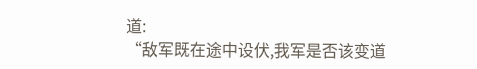道:
“敌军既在途中设伏,我军是否该变道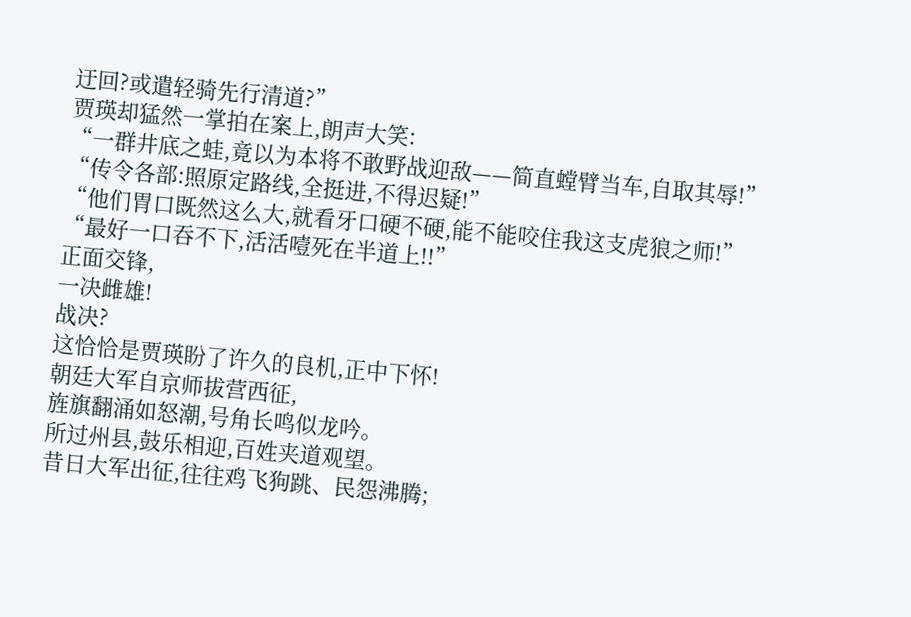迂回?或遣轻骑先行清道?”
贾瑛却猛然一掌拍在案上,朗声大笑:
“一群井底之蛙,竟以为本将不敢野战迎敌——简直螳臂当车,自取其辱!”
“传令各部:照原定路线,全挺进,不得迟疑!”
“他们胃口既然这么大,就看牙口硬不硬,能不能咬住我这支虎狼之师!”
“最好一口吞不下,活活噎死在半道上!!”
正面交锋,
一决雌雄!
战决?
这恰恰是贾瑛盼了许久的良机,正中下怀!
朝廷大军自京师拔营西征,
旌旗翻涌如怒潮,号角长鸣似龙吟。
所过州县,鼓乐相迎,百姓夹道观望。
昔日大军出征,往往鸡飞狗跳、民怨沸腾;